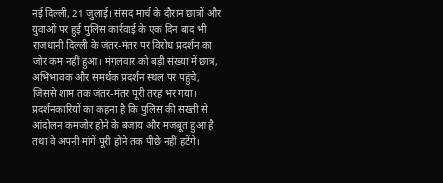नई दिल्ली, 21 जुलाई। संसद मार्च के दौरान छात्रों और युवाओं पर हुई पुलिस कार्रवाई के एक दिन बाद भी राजधानी दिल्ली के जंतर-मंतर पर विरोध प्रदर्शन का जोर कम नहीं हुआ। मंगलवार को बड़ी संख्या में छात्र, अभिभावक और समर्थक प्रदर्शन स्थल पर पहुंचे, जिससे शाम तक जंतर-मंतर पूरी तरह भर गया। प्रदर्शनकारियों का कहना है कि पुलिस की सख्ती से आंदोलन कमजोर होने के बजाय और मजबूत हुआ है तथा वे अपनी मांगें पूरी होने तक पीछे नहीं हटेंगे।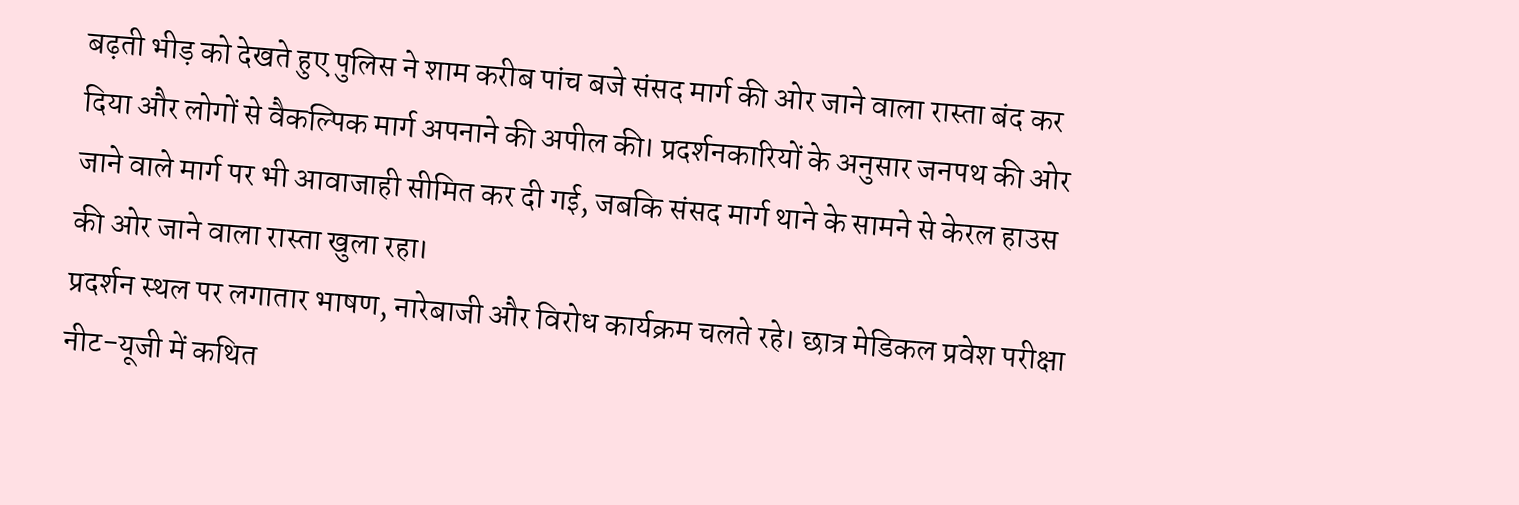बढ़ती भीड़ को देखते हुए पुलिस ने शाम करीब पांच बजे संसद मार्ग की ओर जाने वाला रास्ता बंद कर दिया और लोगों से वैकल्पिक मार्ग अपनाने की अपील की। प्रदर्शनकारियों के अनुसार जनपथ की ओर जाने वाले मार्ग पर भी आवाजाही सीमित कर दी गई, जबकि संसद मार्ग थाने के सामने से केरल हाउस की ओर जाने वाला रास्ता खुला रहा।
प्रदर्शन स्थल पर लगातार भाषण, नारेबाजी और विरोध कार्यक्रम चलते रहे। छात्र मेडिकल प्रवेश परीक्षा नीट-यूजी में कथित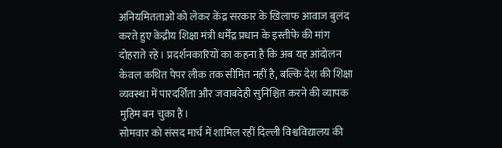अनियमितताओं को लेकर केंद्र सरकार के खिलाफ आवाज बुलंद करते हुए केंद्रीय शिक्षा मंत्री धर्मेंद्र प्रधान के इस्तीफे की मांग दोहराते रहे। प्रदर्शनकारियों का कहना है कि अब यह आंदोलन केवल कथित पेपर लीक तक सीमित नहीं है, बल्कि देश की शिक्षा व्यवस्था में पारदर्शिता और जवाबदेही सुनिश्चित करने की व्यापक मुहिम बन चुका है।
सोमवार को संसद मार्च में शामिल रहीं दिल्ली विश्वविद्यालय की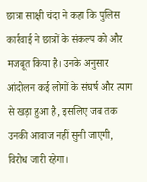छात्रा साक्षी चंदा ने कहा कि पुलिस कार्रवाई ने छात्रों के संकल्प को और मजबूत किया है। उनके अनुसार आंदोलन कई लोगों के संघर्ष और त्याग से खड़ा हुआ है, इसलिए जब तक उनकी आवाज नहीं सुनी जाएगी, विरोध जारी रहेगा।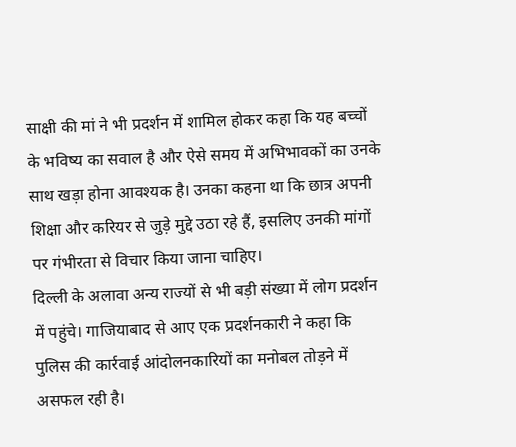साक्षी की मां ने भी प्रदर्शन में शामिल होकर कहा कि यह बच्चों के भविष्य का सवाल है और ऐसे समय में अभिभावकों का उनके साथ खड़ा होना आवश्यक है। उनका कहना था कि छात्र अपनी शिक्षा और करियर से जुड़े मुद्दे उठा रहे हैं, इसलिए उनकी मांगों पर गंभीरता से विचार किया जाना चाहिए।
दिल्ली के अलावा अन्य राज्यों से भी बड़ी संख्या में लोग प्रदर्शन में पहुंचे। गाजियाबाद से आए एक प्रदर्शनकारी ने कहा कि पुलिस की कार्रवाई आंदोलनकारियों का मनोबल तोड़ने में असफल रही है।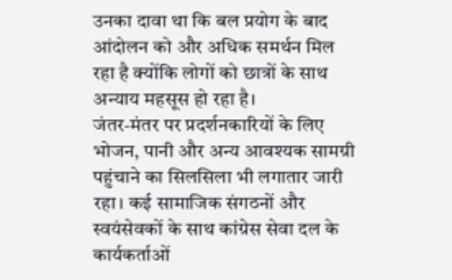उनका दावा था कि बल प्रयोग के बाद आंदोलन को और अधिक समर्थन मिल रहा है क्योंकि लोगों को छात्रों के साथ अन्याय महसूस हो रहा है।
जंतर-मंतर पर प्रदर्शनकारियों के लिए भोजन, पानी और अन्य आवश्यक सामग्री पहुंचाने का सिलसिला भी लगातार जारी रहा। कई सामाजिक संगठनों और स्वयंसेवकों के साथ कांग्रेस सेवा दल के कार्यकर्ताओं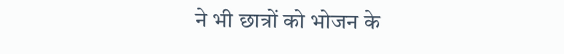ने भी छात्रों को भोजन के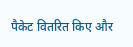पैकेट वितरित किए और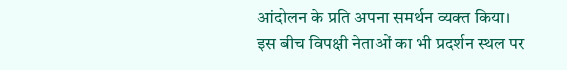आंदोलन के प्रति अपना समर्थन व्यक्त किया।
इस बीच विपक्षी नेताओं का भी प्रदर्शन स्थल पर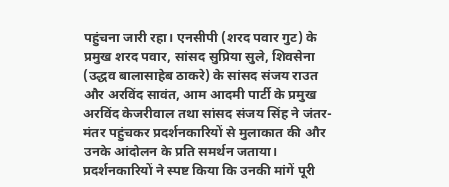पहुंचना जारी रहा। एनसीपी (शरद पवार गुट) के प्रमुख शरद पवार, सांसद सुप्रिया सुले, शिवसेना (उद्धव बालासाहेब ठाकरे) के सांसद संजय राउत और अरविंद सावंत, आम आदमी पार्टी के प्रमुख अरविंद केजरीवाल तथा सांसद संजय सिंह ने जंतर-मंतर पहुंचकर प्रदर्शनकारियों से मुलाकात की और उनके आंदोलन के प्रति समर्थन जताया।
प्रदर्शनकारियों ने स्पष्ट किया कि उनकी मांगें पूरी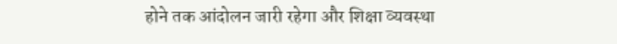होने तक आंदोलन जारी रहेगा और शिक्षा व्यवस्था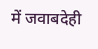में जवाबदेही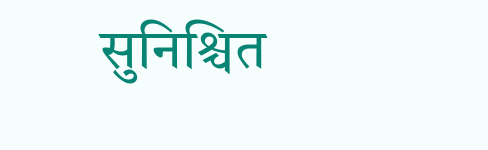सुनिश्चित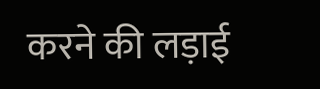करने की लड़ाई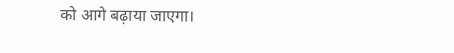को आगे बढ़ाया जाएगा।